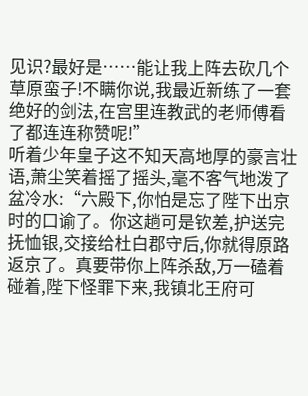见识?最好是……能让我上阵去砍几个草原蛮子!不瞒你说,我最近新练了一套绝好的剑法,在宫里连教武的老师傅看了都连连称赞呢!”
听着少年皇子这不知天高地厚的豪言壮语,萧尘笑着摇了摇头,毫不客气地泼了盆冷水:“六殿下,你怕是忘了陛下出京时的口谕了。你这趟可是钦差,护送完抚恤银,交接给杜白郡守后,你就得原路返京了。真要带你上阵杀敌,万一磕着碰着,陛下怪罪下来,我镇北王府可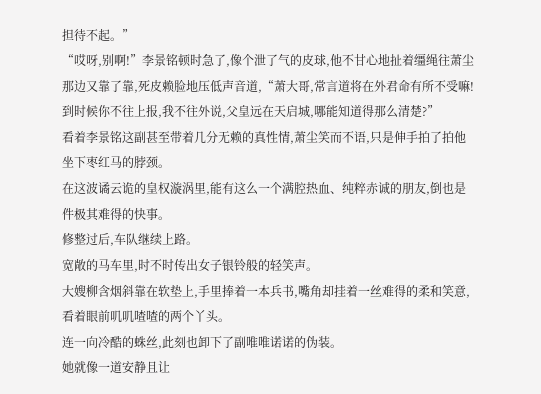担待不起。”
“哎呀,别啊!”李景铭顿时急了,像个泄了气的皮球,他不甘心地扯着缰绳往萧尘那边又靠了靠,死皮赖脸地压低声音道,“萧大哥,常言道将在外君命有所不受嘛!到时候你不往上报,我不往外说,父皇远在天启城,哪能知道得那么清楚?”
看着李景铭这副甚至带着几分无赖的真性情,萧尘笑而不语,只是伸手拍了拍他坐下枣红马的脖颈。
在这波谲云诡的皇权漩涡里,能有这么一个满腔热血、纯粹赤诚的朋友,倒也是件极其难得的快事。
修整过后,车队继续上路。
宽敞的马车里,时不时传出女子银铃般的轻笑声。
大嫂柳含烟斜靠在软垫上,手里捧着一本兵书,嘴角却挂着一丝难得的柔和笑意,看着眼前叽叽喳喳的两个丫头。
连一向冷酷的蛛丝,此刻也卸下了副唯唯诺诺的伪装。
她就像一道安静且让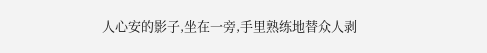人心安的影子,坐在一旁,手里熟练地替众人剥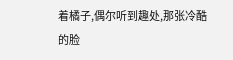着橘子,偶尔听到趣处,那张冷酷的脸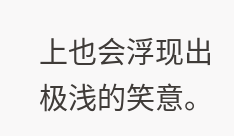上也会浮现出极浅的笑意。